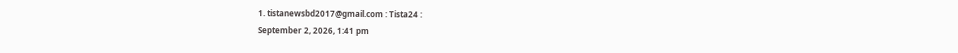1. tistanewsbd2017@gmail.com : Tista24 :
September 2, 2026, 1:41 pm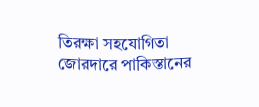তিরক্ষা সহযোগিতা জোরদারে পাকিস্তানের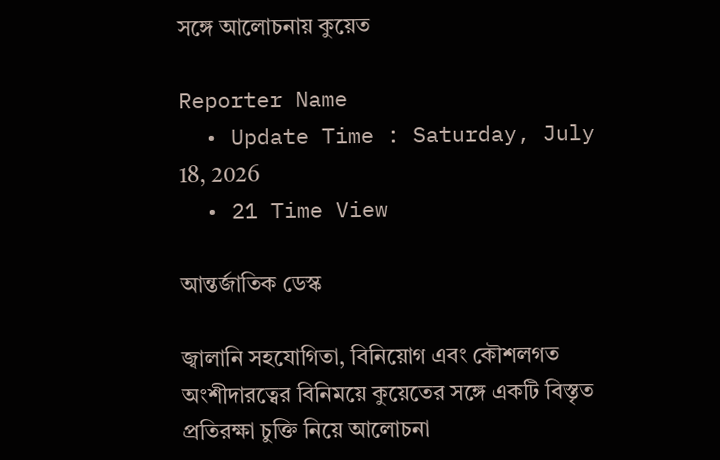সঙ্গে আলোচনায় কুয়েত

Reporter Name
  • Update Time : Saturday, July 18, 2026
  • 21 Time View

আন্তর্জাতিক ডেস্ক

জ্বালানি সহযোগিতা, বিনিয়োগ এবং কৌশলগত অংশীদারত্বের বিনিময়ে কুয়েতের সঙ্গে একটি বিস্তৃত প্রতিরক্ষা চুক্তি নিয়ে আলোচনা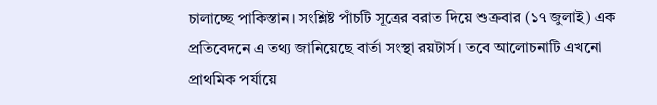চালাচ্ছে পাকিস্তান। সংশ্লিষ্ট পাঁচটি সূত্রের বরাত দিয়ে শুক্রবার (১৭ জুলাই) এক প্রতিবেদনে এ তথ্য জানিয়েছে বার্তা সংস্থা রয়টার্স। তবে আলোচনাটি এখনো প্রাথমিক পর্যায়ে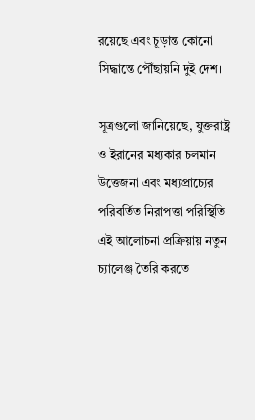রয়েছে এবং চূড়ান্ত কোনো সিদ্ধান্তে পৌঁছায়নি দুই দেশ।

সূত্রগুলো জানিয়েছে, যুক্তরাষ্ট্র ও ইরানের মধ্যকার চলমান উত্তেজনা এবং মধ্যপ্রাচ্যের পরিবর্তিত নিরাপত্তা পরিস্থিতি এই আলোচনা প্রক্রিয়ায় নতুন চ্যালেঞ্জ তৈরি করতে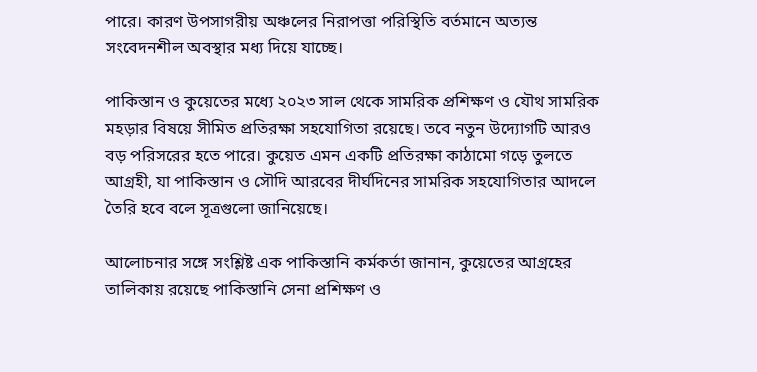পারে। কারণ উপসাগরীয় অঞ্চলের নিরাপত্তা পরিস্থিতি বর্তমানে অত্যন্ত সংবেদনশীল অবস্থার মধ্য দিয়ে যাচ্ছে।

পাকিস্তান ও কুয়েতের মধ্যে ২০২৩ সাল থেকে সামরিক প্রশিক্ষণ ও যৌথ সামরিক মহড়ার বিষয়ে সীমিত প্রতিরক্ষা সহযোগিতা রয়েছে। তবে নতুন উদ্যোগটি আরও বড় পরিসরের হতে পারে। কুয়েত এমন একটি প্রতিরক্ষা কাঠামো গড়ে তুলতে আগ্রহী, যা পাকিস্তান ও সৌদি আরবের দীর্ঘদিনের সামরিক সহযোগিতার আদলে তৈরি হবে বলে সূত্রগুলো জানিয়েছে।

আলোচনার সঙ্গে সংশ্লিষ্ট এক পাকিস্তানি কর্মকর্তা জানান, কুয়েতের আগ্রহের তালিকায় রয়েছে পাকিস্তানি সেনা প্রশিক্ষণ ও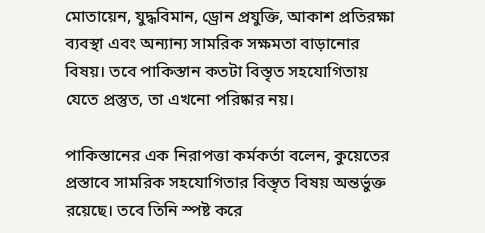মোতায়েন, যুদ্ধবিমান, ড্রোন প্রযুক্তি, আকাশ প্রতিরক্ষা ব্যবস্থা এবং অন্যান্য সামরিক সক্ষমতা বাড়ানোর বিষয়। তবে পাকিস্তান কতটা বিস্তৃত সহযোগিতায় যেতে প্রস্তুত, তা এখনো পরিষ্কার নয়।

পাকিস্তানের এক নিরাপত্তা কর্মকর্তা বলেন, কুয়েতের প্রস্তাবে সামরিক সহযোগিতার বিস্তৃত বিষয় অন্তর্ভুক্ত রয়েছে। তবে তিনি স্পষ্ট করে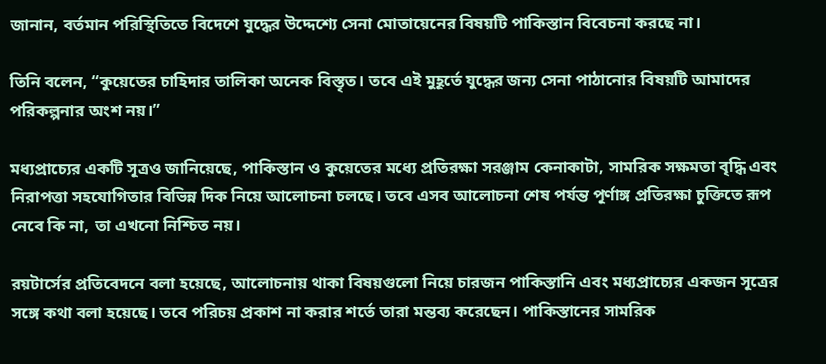জানান, বর্তমান পরিস্থিতিতে বিদেশে যুদ্ধের উদ্দেশ্যে সেনা মোতায়েনের বিষয়টি পাকিস্তান বিবেচনা করছে না।

তিনি বলেন, “কুয়েতের চাহিদার তালিকা অনেক বিস্তৃত। তবে এই মুহূর্তে যুদ্ধের জন্য সেনা পাঠানোর বিষয়টি আমাদের পরিকল্পনার অংশ নয়।”

মধ্যপ্রাচ্যের একটি সূত্রও জানিয়েছে, পাকিস্তান ও কুয়েতের মধ্যে প্রতিরক্ষা সরঞ্জাম কেনাকাটা, সামরিক সক্ষমতা বৃদ্ধি এবং নিরাপত্তা সহযোগিতার বিভিন্ন দিক নিয়ে আলোচনা চলছে। তবে এসব আলোচনা শেষ পর্যন্ত পূর্ণাঙ্গ প্রতিরক্ষা চুক্তিতে রূপ নেবে কি না, তা এখনো নিশ্চিত নয়।

রয়টার্সের প্রতিবেদনে বলা হয়েছে, আলোচনায় থাকা বিষয়গুলো নিয়ে চারজন পাকিস্তানি এবং মধ্যপ্রাচ্যের একজন সূত্রের সঙ্গে কথা বলা হয়েছে। তবে পরিচয় প্রকাশ না করার শর্তে তারা মন্তব্য করেছেন। পাকিস্তানের সামরিক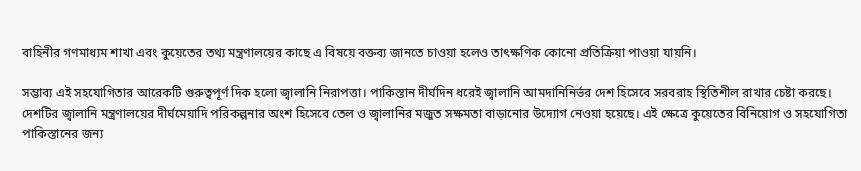বাহিনীর গণমাধ্যম শাখা এবং কুয়েতের তথ্য মন্ত্রণালয়ের কাছে এ বিষয়ে বক্তব্য জানতে চাওয়া হলেও তাৎক্ষণিক কোনো প্রতিক্রিয়া পাওয়া যায়নি।

সম্ভাব্য এই সহযোগিতার আরেকটি গুরুত্বপূর্ণ দিক হলো জ্বালানি নিরাপত্তা। পাকিস্তান দীর্ঘদিন ধরেই জ্বালানি আমদানিনির্ভর দেশ হিসেবে সরবরাহ স্থিতিশীল রাখার চেষ্টা করছে। দেশটির জ্বালানি মন্ত্রণালয়ের দীর্ঘমেয়াদি পরিকল্পনার অংশ হিসেবে তেল ও জ্বালানির মজুত সক্ষমতা বাড়ানোর উদ্যোগ নেওয়া হয়েছে। এই ক্ষেত্রে কুয়েতের বিনিয়োগ ও সহযোগিতা পাকিস্তানের জন্য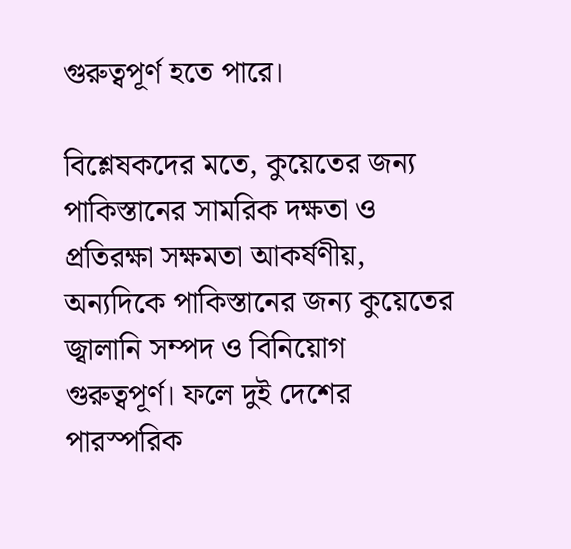গুরুত্বপূর্ণ হতে পারে।

বিশ্লেষকদের মতে, কুয়েতের জন্য পাকিস্তানের সামরিক দক্ষতা ও প্রতিরক্ষা সক্ষমতা আকর্ষণীয়, অন্যদিকে পাকিস্তানের জন্য কুয়েতের জ্বালানি সম্পদ ও বিনিয়োগ গুরুত্বপূর্ণ। ফলে দুই দেশের পারস্পরিক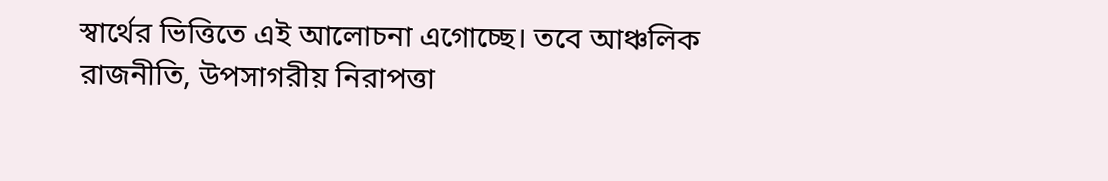স্বার্থের ভিত্তিতে এই আলোচনা এগোচ্ছে। তবে আঞ্চলিক রাজনীতি, উপসাগরীয় নিরাপত্তা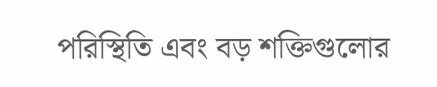পরিস্থিতি এবং বড় শক্তিগুলোর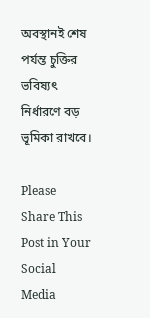অবস্থানই শেষ পর্যন্ত চুক্তির ভবিষ্যৎ নির্ধারণে বড় ভূমিকা রাখবে।

Please Share This Post in Your Social Media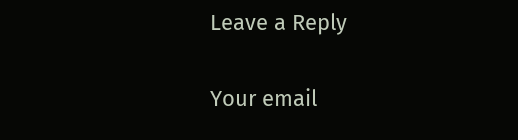Leave a Reply

Your email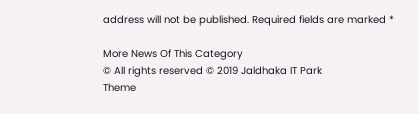address will not be published. Required fields are marked *

More News Of This Category
© All rights reserved © 2019 Jaldhaka IT Park
Theme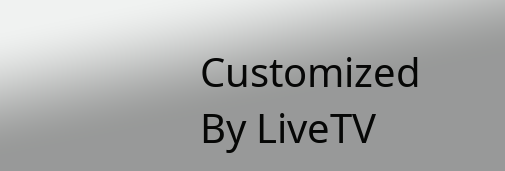Customized By LiveTV